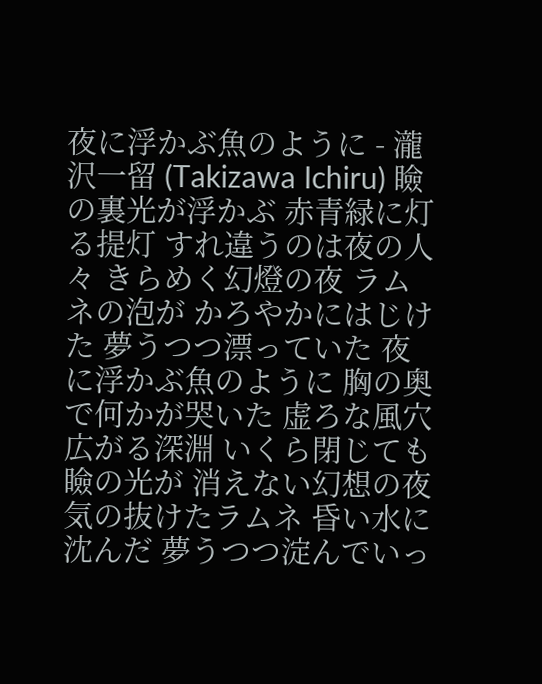夜に浮かぶ魚のように - 瀧沢一留 (Takizawa Ichiru) 瞼の裏光が浮かぶ 赤青緑に灯る提灯 すれ違うのは夜の人々 きらめく幻燈の夜 ラムネの泡が かろやかにはじけた 夢うつつ漂っていた 夜に浮かぶ魚のように 胸の奥で何かが哭いた 虚ろな風穴広がる深淵 いくら閉じても瞼の光が 消えない幻想の夜 気の抜けたラムネ 昏い水に沈んだ 夢うつつ淀んでいっ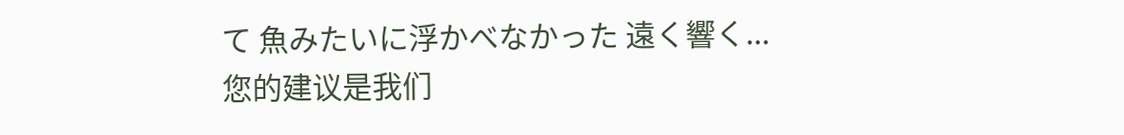て 魚みたいに浮かべなかった 遠く響く...
您的建议是我们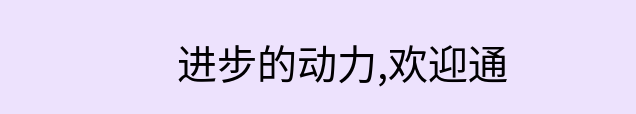进步的动力,欢迎通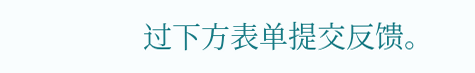过下方表单提交反馈。